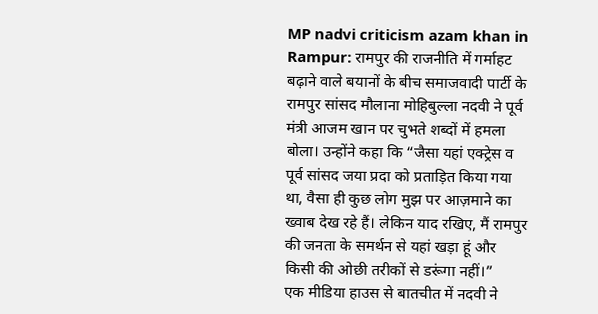MP nadvi criticism azam khan in Rampur: रामपुर की राजनीति में गर्माहट बढ़ाने वाले बयानों के बीच समाजवादी पार्टी के रामपुर सांसद मौलाना मोहिबुल्ला नदवी ने पूर्व मंत्री आजम खान पर चुभते शब्दों में हमला बोला। उन्होंने कहा कि “जैसा यहां एक्ट्रेस व पूर्व सांसद जया प्रदा को प्रताड़ित किया गया था, वैसा ही कुछ लोग मुझ पर आज़माने का ख्वाब देख रहे हैं। लेकिन याद रखिए, मैं रामपुर की जनता के समर्थन से यहां खड़ा हूं और किसी की ओछी तरीकों से डरूंगा नहीं।”
एक मीडिया हाउस से बातचीत में नदवी ने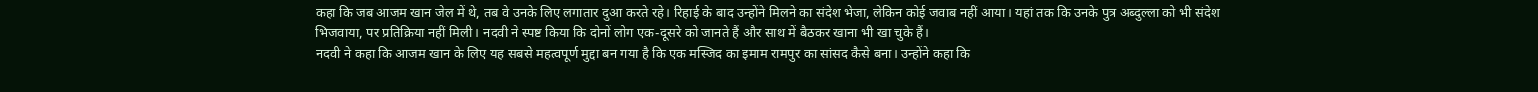कहा कि जब आजम खान जेल में थे, तब वे उनके लिए लगातार दुआ करते रहे। रिहाई के बाद उन्होंने मिलने का संदेश भेजा, लेकिन कोई जवाब नहीं आया। यहां तक कि उनके पुत्र अब्दुल्ला को भी संदेश भिजवाया, पर प्रतिक्रिया नहीं मिली। नदवी ने स्पष्ट किया कि दोनों लोग एक-दूसरे को जानते हैं और साथ में बैठकर खाना भी खा चुके हैं।
नदवी ने कहा कि आजम खान के लिए यह सबसे महत्वपूर्ण मुद्दा बन गया है कि एक मस्जिद का इमाम रामपुर का सांसद कैसे बना। उन्होंने कहा कि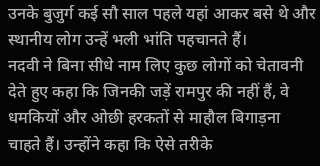उनके बुजुर्ग कई सौ साल पहले यहां आकर बसे थे और स्थानीय लोग उन्हें भली भांति पहचानते हैं।
नदवी ने बिना सीधे नाम लिए कुछ लोगों को चेतावनी देते हुए कहा कि जिनकी जड़ें रामपुर की नहीं हैं, वे धमकियों और ओछी हरकतों से माहौल बिगाड़ना चाहते हैं। उन्होंने कहा कि ऐसे तरीके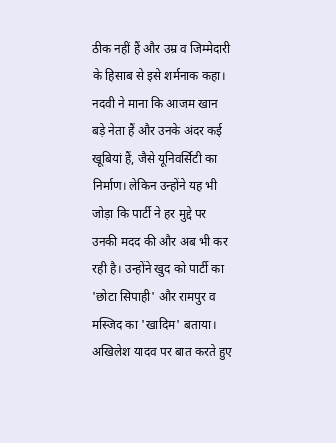ठीक नहीं हैं और उम्र व जिम्मेदारी के हिसाब से इसे शर्मनाक कहा।
नदवी ने माना कि आजम खान बड़े नेता हैं और उनके अंदर कई खूबियां हैं, जैसे यूनिवर्सिटी का निर्माण। लेकिन उन्होंने यह भी जोड़ा कि पार्टी ने हर मुद्दे पर उनकी मदद की और अब भी कर रही है। उन्होंने खुद को पार्टी का 'छोटा सिपाही' और रामपुर व मस्जिद का 'खादिम' बताया।
अखिलेश यादव पर बात करते हुए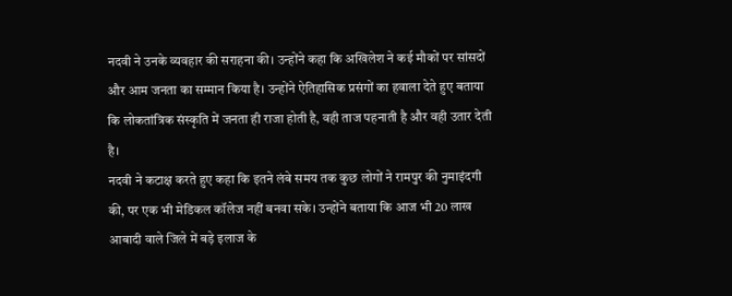नदवी ने उनके व्यवहार की सराहना की। उन्होंने कहा कि अखिलेश ने कई मौकों पर सांसदों और आम जनता का सम्मान किया है। उन्होंने ऐतिहासिक प्रसंगों का हवाला देते हुए बताया कि लोकतांत्रिक संस्कृति में जनता ही राजा होती है, वही ताज पहनाती है और वही उतार देती है।
नदवी ने कटाक्ष करते हुए कहा कि इतने लंबे समय तक कुछ लोगों ने रामपुर की नुमाइंदगी की, पर एक भी मेडिकल कॉलेज नहीं बनवा सके। उन्होंने बताया कि आज भी 20 लाख आबादी वाले जिले में बड़े इलाज के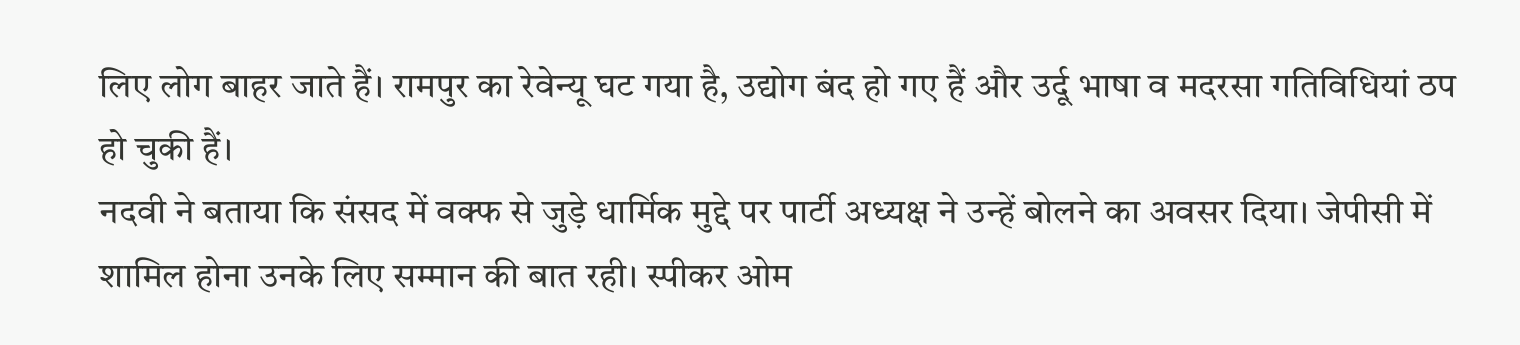लिए लोग बाहर जाते हैं। रामपुर का रेवेन्यू घट गया है, उद्योग बंद हो गए हैं और उर्दू भाषा व मदरसा गतिविधियां ठप हो चुकी हैं।
नदवी ने बताया कि संसद में वक्फ से जुड़े धार्मिक मुद्दे पर पार्टी अध्यक्ष ने उन्हें बोलने का अवसर दिया। जेपीसी में शामिल होना उनके लिए सम्मान की बात रही। स्पीकर ओम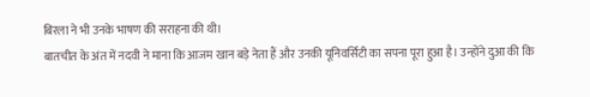बिरला ने भी उनके भाषण की सराहना की थी।
बातचीत के अंत में नदवी ने माना कि आजम खान बड़े नेता हैं और उनकी यूनिवर्सिटी का सपना पूरा हुआ है। उन्होंने दुआ की कि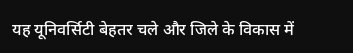यह यूनिवर्सिटी बेहतर चले और जिले के विकास में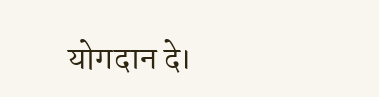योगदान दे।